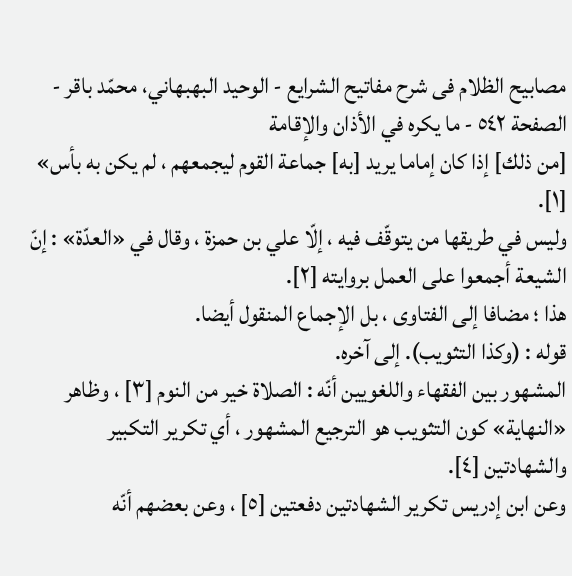مصابيح الظلام فی شرح مفاتیح الشرایع - الوحيد البهبهاني، محمّد باقر - الصفحة ٥٤٢ - ما يكره في الأذان والإقامة
[من ذلك] إذا كان إماما يريد [به] جماعة القوم ليجمعهم ، لم يكن به بأس» [١].
وليس في طريقها من يتوقّف فيه ، إلّا علي بن حمزة ، وقال في «العدّة» : إنّ الشيعة أجمعوا على العمل بروايته [٢].
هذا ؛ مضافا إلى الفتاوى ، بل الإجماع المنقول أيضا.
قوله : (وكذا التثويب). إلى آخره.
المشهور بين الفقهاء واللغويين أنّه : الصلاة خير من النوم [٣] ، وظاهر «النهاية» كون التثويب هو الترجيع المشهور ، أي تكرير التكبير والشهادتين [٤].
وعن ابن إدريس تكرير الشهادتين دفعتين [٥] ، وعن بعضهم أنّه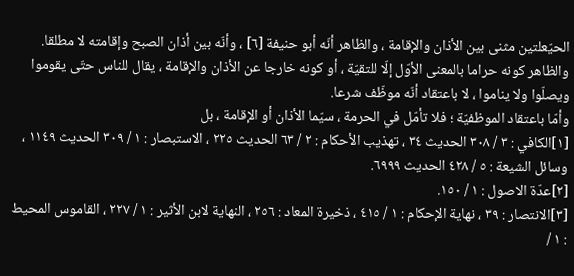الحيّعلتين مثنى بين الأذان والإقامة ، والظاهر أنّه أبو حنيفة [٦] ، وأنّه بين أذان الصبح وإقامته لا مطلقا.
والظاهر كونه حراما بالمعنى الأوّل إلّا للتقيّة ، أو كونه خارجا عن الأذان والإقامة ، يقال للناس حتّى يقوموا ويصلّوا ولا يناموا ، لا باعتقاد أنّه موظّف شرعا.
وأمّا باعتقاد الموظفيّة ؛ فلا تأمّل في الحرمة ، سيّما الأذان أو الإقامة ، بل
[١]الكافي : ٣ / ٣٠٨ الحديث ٣٤ ، تهذيب الأحكام : ٢ / ٦٣ الحديث ٢٢٥ ، الاستبصار : ١ / ٣٠٩ الحديث ١١٤٩ ، وسائل الشيعة : ٥ / ٤٢٨ الحديث ٦٩٩٩.
[٢]عدّة الاصول : ١ / ١٥٠.
[٣]الانتصار : ٣٩ ، نهاية الإحكام : ١ / ٤١٥ ، ذخيرة المعاد : ٢٥٦ ، النهاية لابن الأثير : ١ / ٢٢٧ ، القاموس المحيط : ١ /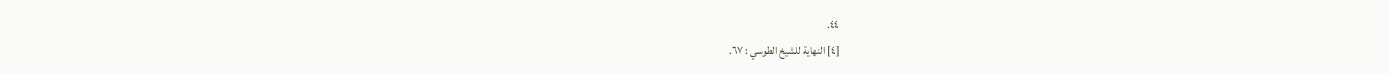٤٤.
[٤] النهاية للشيخ الطوسي : ٦٧.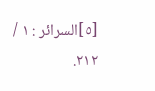[٥]السرائر : ١ / ٢١٢.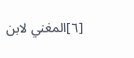[٦]المغني لابن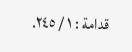قدامة : ١ / ٢٤٥.